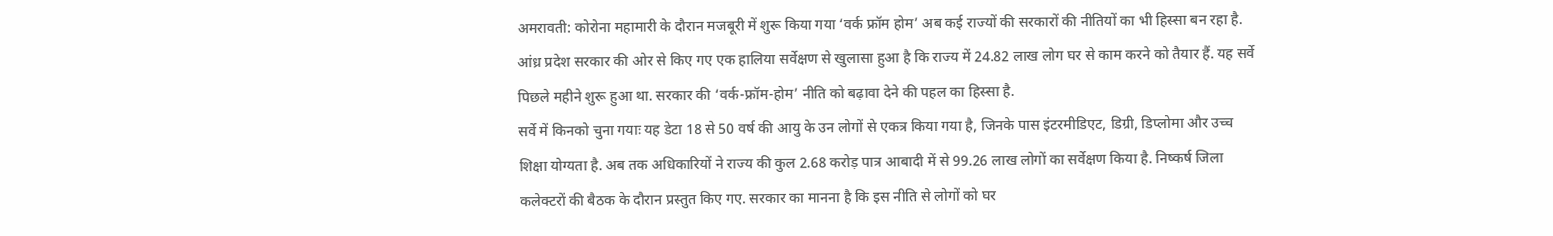अमरावती: कोरोना महामारी के दौरान मजबूरी में शुरू किया गया ‘वर्क फ्रॉम होम’ अब कई राज्यों की सरकारों की नीतियों का भी हिस्सा बन रहा है. आंध्र प्रदेश सरकार की ओर से किए गए एक हालिया सर्वेक्षण से खुलासा हुआ है कि राज्य में 24.82 लाख लोग घर से काम करने को तैयार हैं. यह सर्वे पिछले महीने शुरू हुआ था. सरकार की ‘वर्क-फ्रॉम-होम’ नीति को बढ़ावा देने की पहल का हिस्सा है.
सर्वे में किनको चुना गयाः यह डेटा 18 से 50 वर्ष की आयु के उन लोगों से एकत्र किया गया है, जिनके पास इंटरमीडिएट, डिग्री, डिप्लोमा और उच्च शिक्षा योग्यता है. अब तक अधिकारियों ने राज्य की कुल 2.68 करोड़ पात्र आबादी में से 99.26 लाख लोगों का सर्वेक्षण किया है. निष्कर्ष जिला कलेक्टरों की बैठक के दौरान प्रस्तुत किए गए. सरकार का मानना है कि इस नीति से लोगों को घर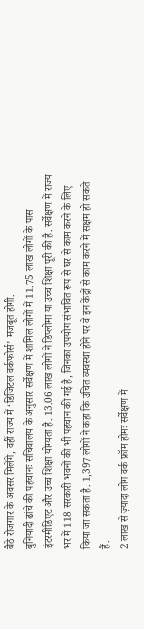बैठे रोजगार के अवसर मिलेंगे, वहीं राज्य में ‘डिजिटल वर्कफोर्स’ मजबूत होगी.
बुनियादी ढांचे की पहचानः सचिवालय के अनुसार सर्वेक्षण में शामिल लोगों में 11.75 लाख लोगों के पास इंटरमीडिएट और उच्च शिक्षा योग्यता है. 13.06 लाख लोगों ने डिप्लोमा या उच्च शिक्षा पूरी की है. सर्वेक्षण में राज्य भर में 118 सरकारी भवनों की भी पहचान की गई है, जिनका उपयोग संभावित रूप से घर से काम करने के लिए किया जा सकता है. 1,397 लोगों ने कहा कि उचित व्यवस्था होने पर वे इन केंद्रों से काम करने में सक्षम हो सकते हैं.
2 लाख से ज़्यादा लोग वर्क फ्रॉम होमः सर्वेक्षण में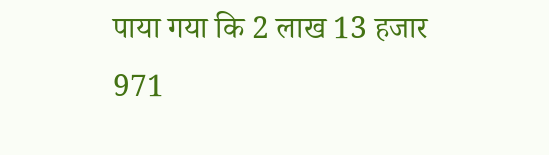पाया गया कि 2 लाख 13 हजार 971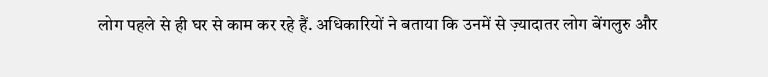लोग पहले से ही घर से काम कर रहे हैं. अधिकारियों ने बताया कि उनमें से ज़्यादातर लोग बेंगलुरु और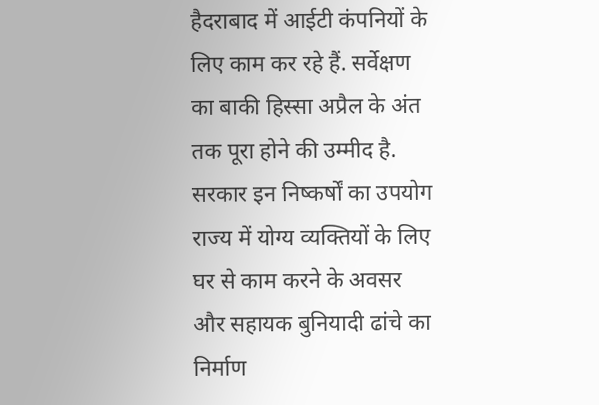हैदराबाद में आईटी कंपनियों के लिए काम कर रहे हैं. सर्वेक्षण का बाकी हिस्सा अप्रैल के अंत तक पूरा होने की उम्मीद है. सरकार इन निष्कर्षों का उपयोग राज्य में योग्य व्यक्तियों के लिए घर से काम करने के अवसर और सहायक बुनियादी ढांचे का निर्माण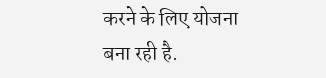करने के लिए योजना बना रही है.